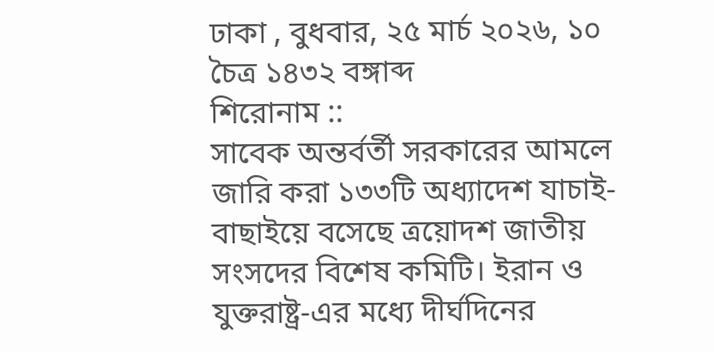ঢাকা , বুধবার, ২৫ মার্চ ২০২৬, ১০ চৈত্র ১৪৩২ বঙ্গাব্দ
শিরোনাম ::
সাবেক অন্তর্বর্তী সরকারের আমলে জারি করা ১৩৩টি অধ্যাদেশ যাচাই-বাছাইয়ে বসেছে ত্রয়োদশ জাতীয় সংসদের বিশেষ কমিটি। ইরান ও যুক্তরাষ্ট্র-এর মধ্যে দীর্ঘদিনের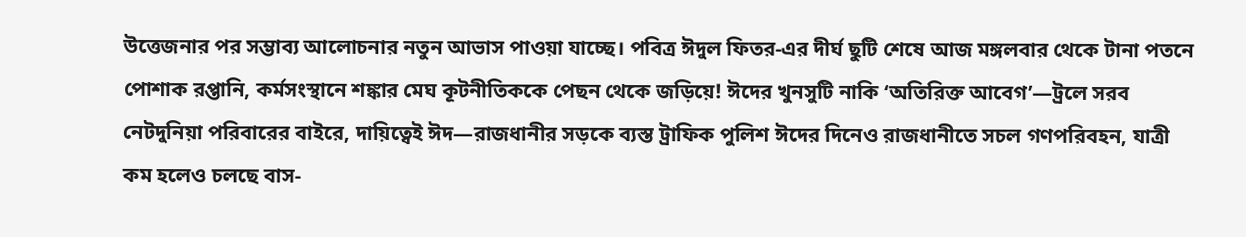উত্তেজনার পর সম্ভাব্য আলোচনার নতুন আভাস পাওয়া যাচ্ছে। পবিত্র ঈদুল ফিতর-এর দীর্ঘ ছুটি শেষে আজ মঙ্গলবার থেকে টানা পতনে পোশাক রপ্তানি, কর্মসংস্থানে শঙ্কার মেঘ কূটনীতিককে পেছন থেকে জড়িয়ে! ঈদের খুনসুটি নাকি ‘অতিরিক্ত আবেগ’—ট্রলে সরব নেটদুনিয়া পরিবারের বাইরে, দায়িত্বেই ঈদ—রাজধানীর সড়কে ব্যস্ত ট্রাফিক পুলিশ ঈদের দিনেও রাজধানীতে সচল গণপরিবহন, যাত্রী কম হলেও চলছে বাস-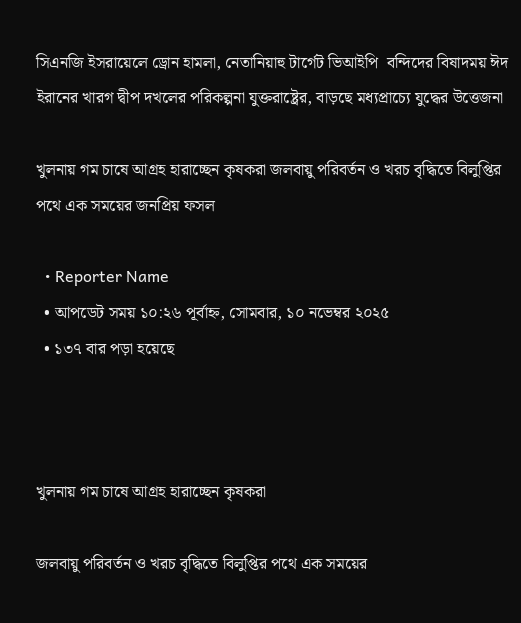সিএনজি ইসরায়েলে ড্রোন হামলা, নেতানিয়াহু টার্গেট ভিআইপি  বন্দিদের বিষাদময় ঈদ ইরানের খারগ দ্বীপ দখলের পরিকল্পনা যুক্তরাষ্ট্রের, বাড়ছে মধ্যপ্রাচ্যে যুদ্ধের উত্তেজনা

খুলনায় গম চাষে আগ্রহ হারাচ্ছেন কৃষকরা জলবায়ু পরিবর্তন ও খরচ বৃদ্ধিতে বিলুপ্তির পথে এক সময়ের জনপ্রিয় ফসল

  • Reporter Name
  • আপডেট সময় ১০:২৬ পূর্বাহ্ন, সোমবার, ১০ নভেম্বর ২০২৫
  • ১৩৭ বার পড়া হয়েছে



খুলনায় গম চাষে আগ্রহ হারাচ্ছেন কৃষকরা

জলবায়ু পরিবর্তন ও খরচ বৃদ্ধিতে বিলুপ্তির পথে এক সময়ের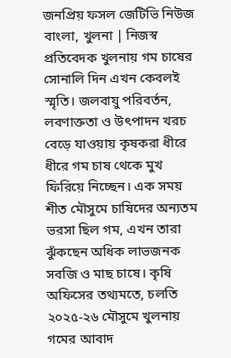জনপ্রিয় ফসল জেটিভি নিউজ বাংলা, খুলনা | নিজস্ব প্রতিবেদক খুলনায় গম চাষের সোনালি দিন এখন কেবলই স্মৃতি। জলবায়ু পরিবর্তন, লবণাক্ততা ও উৎপাদন খরচ বেড়ে যাওয়ায় কৃষকরা ধীরে ধীরে গম চাষ থেকে মুখ ফিরিয়ে নিচ্ছেন। এক সময় শীত মৌসুমে চাষিদের অন্যতম ভরসা ছিল গম, এখন তারা ঝুঁকছেন অধিক লাভজনক সবজি ও মাছ চাষে। কৃষি অফিসের তথ্যমতে, চলতি ২০২৫-২৬ মৌসুমে খুলনায় গমের আবাদ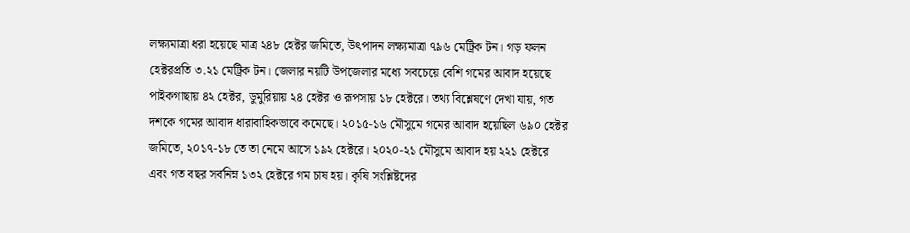লক্ষ্যমাত্রা ধরা হয়েছে মাত্র ২৪৮ হেক্টর জমিতে, উৎপাদন লক্ষ্যমাত্রা ৭৯৬ মেট্রিক টন। গড় ফলন হেক্টরপ্রতি ৩.২১ মেট্রিক টন। জেলার নয়টি উপজেলার মধ্যে সবচেয়ে বেশি গমের আবাদ হয়েছে পাইকগাছায় ৪২ হেক্টর, ডুমুরিয়ায় ২৪ হেক্টর ও রূপসায় ১৮ হেক্টরে। তথ্য বিশ্লেষণে দেখা যায়, গত দশকে গমের আবাদ ধারাবাহিকভাবে কমেছে। ২০১৫-১৬ মৌসুমে গমের আবাদ হয়েছিল ৬৯০ হেক্টর জমিতে, ২০১৭-১৮ তে তা নেমে আসে ১৯২ হেক্টরে। ২০২০-২১ মৌসুমে আবাদ হয় ২২১ হেক্টরে এবং গত বছর সর্বনিম্ন ১৩২ হেক্টরে গম চাষ হয়। কৃষি সংশ্লিষ্টদের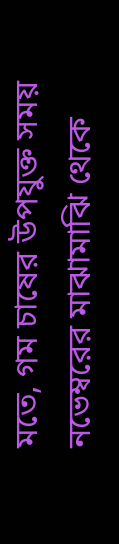মতে, গম চাষের উপযুক্ত সময় নভেম্বরের মাঝামাঝি থেকে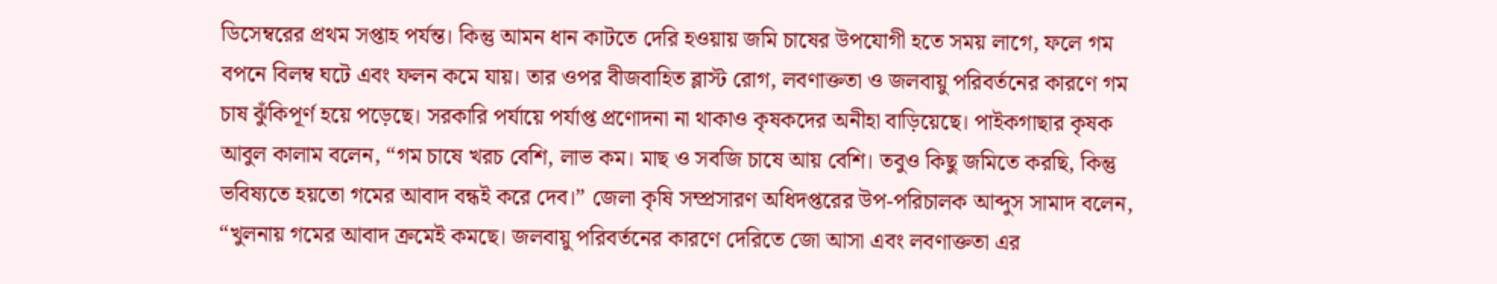ডিসেম্বরের প্রথম সপ্তাহ পর্যন্ত। কিন্তু আমন ধান কাটতে দেরি হওয়ায় জমি চাষের উপযোগী হতে সময় লাগে, ফলে গম বপনে বিলম্ব ঘটে এবং ফলন কমে যায়। তার ওপর বীজবাহিত ব্লাস্ট রোগ, লবণাক্ততা ও জলবায়ু পরিবর্তনের কারণে গম চাষ ঝুঁকিপূর্ণ হয়ে পড়েছে। সরকারি পর্যায়ে পর্যাপ্ত প্রণোদনা না থাকাও কৃষকদের অনীহা বাড়িয়েছে। পাইকগাছার কৃষক আবুল কালাম বলেন, “গম চাষে খরচ বেশি, লাভ কম। মাছ ও সবজি চাষে আয় বেশি। তবুও কিছু জমিতে করছি, কিন্তু ভবিষ্যতে হয়তো গমের আবাদ বন্ধই করে দেব।” জেলা কৃষি সম্প্রসারণ অধিদপ্তরের উপ-পরিচালক আব্দুস সামাদ বলেন, “খুলনায় গমের আবাদ ক্রমেই কমছে। জলবায়ু পরিবর্তনের কারণে দেরিতে জো আসা এবং লবণাক্ততা এর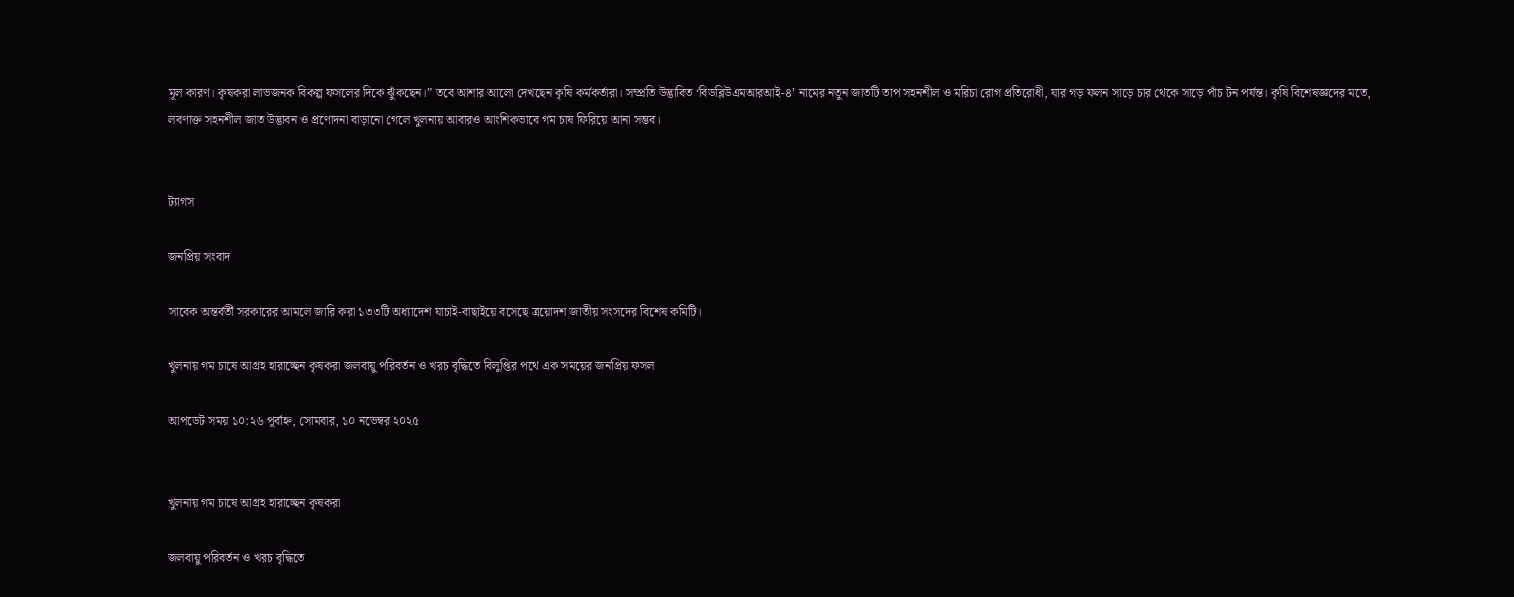মূল কারণ। কৃষকরা লাভজনক বিকল্প ফসলের দিকে ঝুঁকছেন।” তবে আশার আলো দেখছেন কৃষি কর্মকর্তারা। সম্প্রতি উদ্ভাবিত ‘বিডব্লিউএমআরআই-৪’ নামের নতুন জাতটি তাপ সহনশীল ও মরিচা রোগ প্রতিরোধী, যার গড় ফলন সাড়ে চার থেকে সাড়ে পাঁচ টন পর্যন্ত। কৃষি বিশেষজ্ঞদের মতে, লবণাক্ত সহনশীল জাত উদ্ভাবন ও প্রণোদনা বাড়ানো গেলে খুলনায় আবারও আংশিকভাবে গম চাষ ফিরিয়ে আনা সম্ভব।


ট্যাগস

জনপ্রিয় সংবাদ

সাবেক অন্তর্বর্তী সরকারের আমলে জারি করা ১৩৩টি অধ্যাদেশ যাচাই-বাছাইয়ে বসেছে ত্রয়োদশ জাতীয় সংসদের বিশেষ কমিটি।

খুলনায় গম চাষে আগ্রহ হারাচ্ছেন কৃষকরা জলবায়ু পরিবর্তন ও খরচ বৃদ্ধিতে বিলুপ্তির পথে এক সময়ের জনপ্রিয় ফসল

আপডেট সময় ১০:২৬ পূর্বাহ্ন, সোমবার, ১০ নভেম্বর ২০২৫


খুলনায় গম চাষে আগ্রহ হারাচ্ছেন কৃষকরা

জলবায়ু পরিবর্তন ও খরচ বৃদ্ধিতে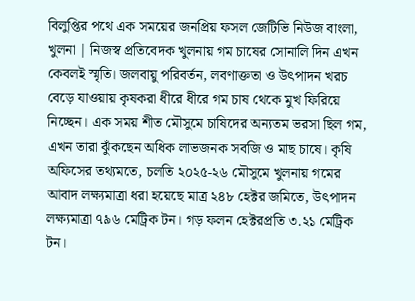বিলুপ্তির পথে এক সময়ের জনপ্রিয় ফসল জেটিভি নিউজ বাংলা, খুলনা | নিজস্ব প্রতিবেদক খুলনায় গম চাষের সোনালি দিন এখন কেবলই স্মৃতি। জলবায়ু পরিবর্তন, লবণাক্ততা ও উৎপাদন খরচ বেড়ে যাওয়ায় কৃষকরা ধীরে ধীরে গম চাষ থেকে মুখ ফিরিয়ে নিচ্ছেন। এক সময় শীত মৌসুমে চাষিদের অন্যতম ভরসা ছিল গম, এখন তারা ঝুঁকছেন অধিক লাভজনক সবজি ও মাছ চাষে। কৃষি অফিসের তথ্যমতে, চলতি ২০২৫-২৬ মৌসুমে খুলনায় গমের আবাদ লক্ষ্যমাত্রা ধরা হয়েছে মাত্র ২৪৮ হেক্টর জমিতে, উৎপাদন লক্ষ্যমাত্রা ৭৯৬ মেট্রিক টন। গড় ফলন হেক্টরপ্রতি ৩.২১ মেট্রিক টন।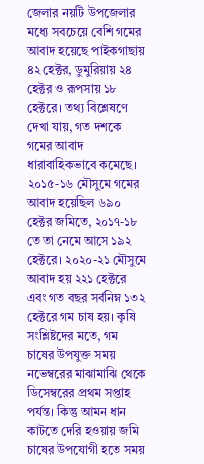জেলার নয়টি উপজেলার মধ্যে সবচেয়ে বেশি গমের আবাদ হয়েছে পাইকগাছায় ৪২ হেক্টর, ডুমুরিয়ায় ২৪ হেক্টর ও রূপসায় ১৮ হেক্টরে। তথ্য বিশ্লেষণে দেখা যায়, গত দশকে গমের আবাদ ধারাবাহিকভাবে কমেছে। ২০১৫-১৬ মৌসুমে গমের আবাদ হয়েছিল ৬৯০ হেক্টর জমিতে, ২০১৭-১৮ তে তা নেমে আসে ১৯২ হেক্টরে। ২০২০-২১ মৌসুমে আবাদ হয় ২২১ হেক্টরে এবং গত বছর সর্বনিম্ন ১৩২ হেক্টরে গম চাষ হয়। কৃষি সংশ্লিষ্টদের মতে, গম চাষের উপযুক্ত সময় নভেম্বরের মাঝামাঝি থেকে ডিসেম্বরের প্রথম সপ্তাহ পর্যন্ত। কিন্তু আমন ধান কাটতে দেরি হওয়ায় জমি চাষের উপযোগী হতে সময়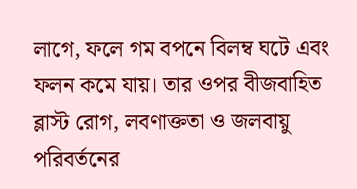লাগে, ফলে গম বপনে বিলম্ব ঘটে এবং ফলন কমে যায়। তার ওপর বীজবাহিত ব্লাস্ট রোগ, লবণাক্ততা ও জলবায়ু পরিবর্তনের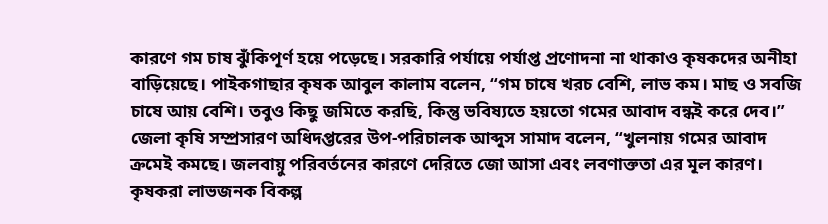কারণে গম চাষ ঝুঁকিপূর্ণ হয়ে পড়েছে। সরকারি পর্যায়ে পর্যাপ্ত প্রণোদনা না থাকাও কৃষকদের অনীহা বাড়িয়েছে। পাইকগাছার কৃষক আবুল কালাম বলেন, “গম চাষে খরচ বেশি, লাভ কম। মাছ ও সবজি চাষে আয় বেশি। তবুও কিছু জমিতে করছি, কিন্তু ভবিষ্যতে হয়তো গমের আবাদ বন্ধই করে দেব।” জেলা কৃষি সম্প্রসারণ অধিদপ্তরের উপ-পরিচালক আব্দুস সামাদ বলেন, “খুলনায় গমের আবাদ ক্রমেই কমছে। জলবায়ু পরিবর্তনের কারণে দেরিতে জো আসা এবং লবণাক্ততা এর মূল কারণ। কৃষকরা লাভজনক বিকল্প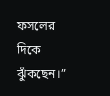ফসলের দিকে ঝুঁকছেন।”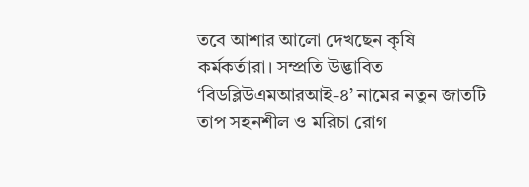তবে আশার আলো দেখছেন কৃষি কর্মকর্তারা। সম্প্রতি উদ্ভাবিত ‘বিডব্লিউএমআরআই-৪’ নামের নতুন জাতটি তাপ সহনশীল ও মরিচা রোগ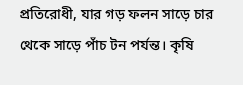প্রতিরোধী, যার গড় ফলন সাড়ে চার থেকে সাড়ে পাঁচ টন পর্যন্ত। কৃষি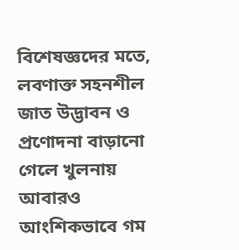বিশেষজ্ঞদের মতে, লবণাক্ত সহনশীল জাত উদ্ভাবন ও প্রণোদনা বাড়ানো গেলে খুলনায় আবারও আংশিকভাবে গম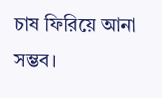চাষ ফিরিয়ে আনা সম্ভব।